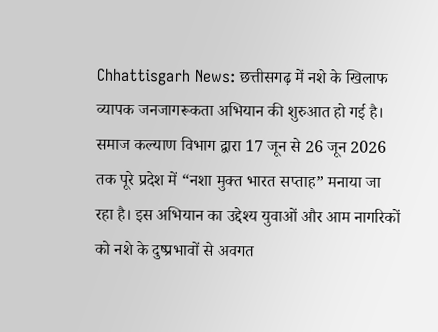Chhattisgarh News: छत्तीसगढ़ में नशे के खिलाफ व्यापक जनजागरूकता अभियान की शुरुआत हो गई है। समाज कल्याण विभाग द्वारा 17 जून से 26 जून 2026 तक पूरे प्रदेश में “नशा मुक्त भारत सप्ताह” मनाया जा रहा है। इस अभियान का उद्देश्य युवाओं और आम नागरिकों को नशे के दुष्प्रभावों से अवगत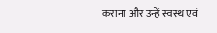कराना और उन्हें स्वस्थ एवं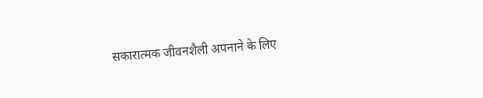सकारात्मक जीवनशैली अपनाने के लिए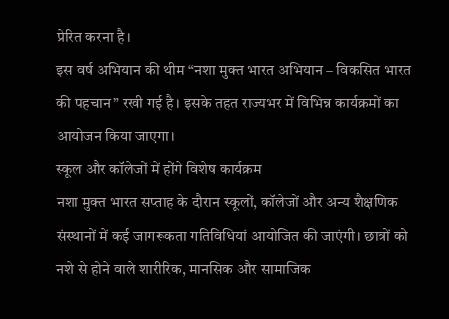प्रेरित करना है।
इस वर्ष अभियान की थीम “नशा मुक्त भारत अभियान – विकसित भारत की पहचान” रखी गई है। इसके तहत राज्यभर में विभिन्न कार्यक्रमों का आयोजन किया जाएगा।
स्कूल और कॉलेजों में होंगे विशेष कार्यक्रम
नशा मुक्त भारत सप्ताह के दौरान स्कूलों, कॉलेजों और अन्य शैक्षणिक संस्थानों में कई जागरूकता गतिविधियां आयोजित की जाएंगी। छात्रों को नशे से होने वाले शारीरिक, मानसिक और सामाजिक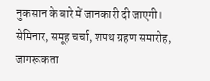नुकसान के बारे में जानकारी दी जाएगी।
सेमिनार, समूह चर्चा, शपथ ग्रहण समारोह, जागरूकता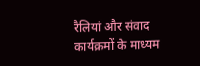रैलियां और संवाद कार्यक्रमों के माध्यम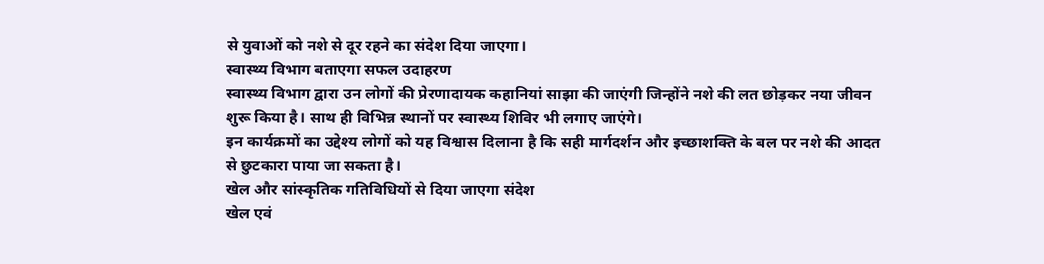से युवाओं को नशे से दूर रहने का संदेश दिया जाएगा।
स्वास्थ्य विभाग बताएगा सफल उदाहरण
स्वास्थ्य विभाग द्वारा उन लोगों की प्रेरणादायक कहानियां साझा की जाएंगी जिन्होंने नशे की लत छोड़कर नया जीवन शुरू किया है। साथ ही विभिन्न स्थानों पर स्वास्थ्य शिविर भी लगाए जाएंगे।
इन कार्यक्रमों का उद्देश्य लोगों को यह विश्वास दिलाना है कि सही मार्गदर्शन और इच्छाशक्ति के बल पर नशे की आदत से छुटकारा पाया जा सकता है।
खेल और सांस्कृतिक गतिविधियों से दिया जाएगा संदेश
खेल एवं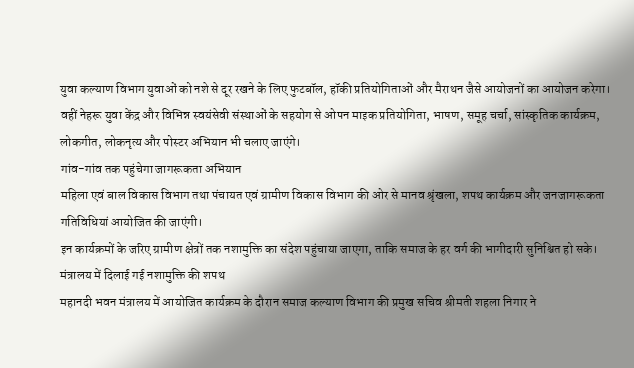युवा कल्याण विभाग युवाओं को नशे से दूर रखने के लिए फुटबॉल, हॉकी प्रतियोगिताओं और मैराथन जैसे आयोजनों का आयोजन करेगा।
वहीं नेहरू युवा केंद्र और विभिन्न स्वयंसेवी संस्थाओं के सहयोग से ओपन माइक प्रतियोगिता, भाषण, समूह चर्चा, सांस्कृतिक कार्यक्रम, लोकगीत, लोकनृत्य और पोस्टर अभियान भी चलाए जाएंगे।
गांव-गांव तक पहुंचेगा जागरूकता अभियान
महिला एवं बाल विकास विभाग तथा पंचायत एवं ग्रामीण विकास विभाग की ओर से मानव श्रृंखला, शपथ कार्यक्रम और जनजागरूकता गतिविधियां आयोजित की जाएंगी।
इन कार्यक्रमों के जरिए ग्रामीण क्षेत्रों तक नशामुक्ति का संदेश पहुंचाया जाएगा, ताकि समाज के हर वर्ग की भागीदारी सुनिश्चित हो सके।
मंत्रालय में दिलाई गई नशामुक्ति की शपथ
महानदी भवन मंत्रालय में आयोजित कार्यक्रम के दौरान समाज कल्याण विभाग की प्रमुख सचिव श्रीमती शहला निगार ने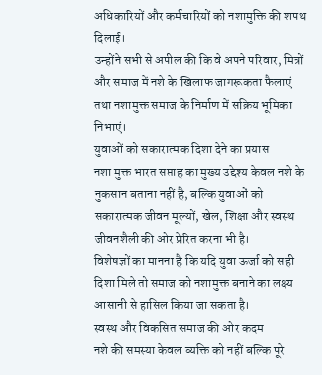अधिकारियों और कर्मचारियों को नशामुक्ति की शपथ दिलाई।
उन्होंने सभी से अपील की कि वे अपने परिवार, मित्रों और समाज में नशे के खिलाफ जागरूकता फैलाएं तथा नशामुक्त समाज के निर्माण में सक्रिय भूमिका निभाएं।
युवाओं को सकारात्मक दिशा देने का प्रयास
नशा मुक्त भारत सप्ताह का मुख्य उद्देश्य केवल नशे के नुकसान बताना नहीं है, बल्कि युवाओं को सकारात्मक जीवन मूल्यों, खेल, शिक्षा और स्वस्थ जीवनशैली की ओर प्रेरित करना भी है।
विशेषज्ञों का मानना है कि यदि युवा ऊर्जा को सही दिशा मिले तो समाज को नशामुक्त बनाने का लक्ष्य आसानी से हासिल किया जा सकता है।
स्वस्थ और विकसित समाज की ओर कदम
नशे की समस्या केवल व्यक्ति को नहीं बल्कि पूरे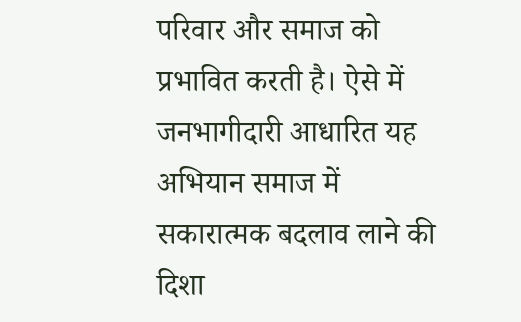परिवार और समाज को प्रभावित करती है। ऐसे में जनभागीदारी आधारित यह अभियान समाज में सकारात्मक बदलाव लाने की दिशा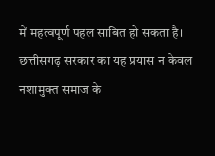में महत्वपूर्ण पहल साबित हो सकता है।
छत्तीसगढ़ सरकार का यह प्रयास न केवल नशामुक्त समाज के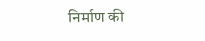निर्माण की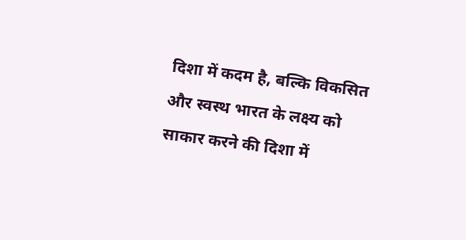दिशा में कदम है, बल्कि विकसित और स्वस्थ भारत के लक्ष्य को साकार करने की दिशा में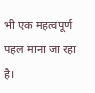भी एक महत्वपूर्ण पहल माना जा रहा है।